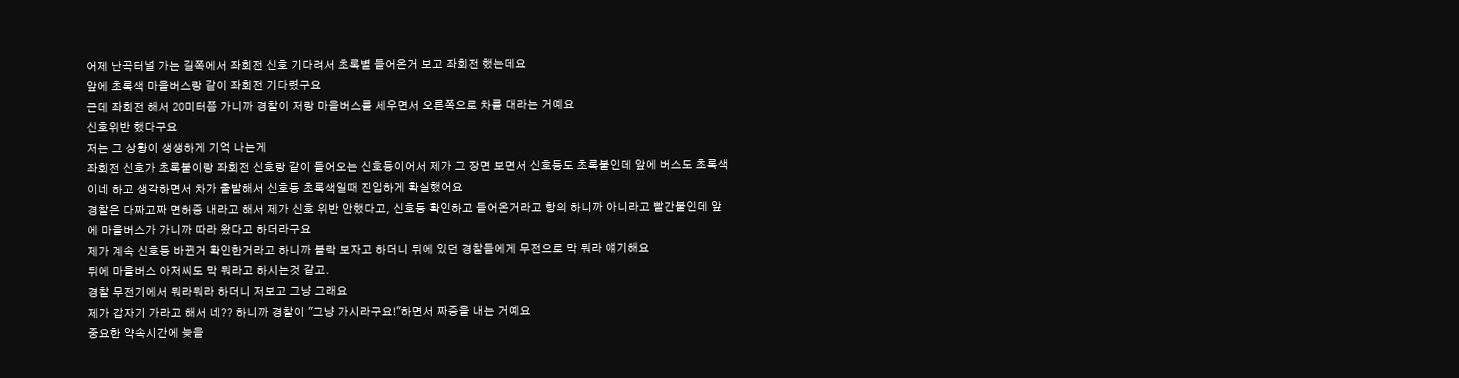어제 난곡터널 가는 길쪽에서 좌회전 신호 기다려서 초록별 들어온거 보고 좌회전 했는데요
앞에 초록색 마을버스랑 같이 좌회전 기다렸구요
근데 좌회전 해서 20미터쯤 가니까 경찰이 저랑 마을버스를 세우면서 오른쪽으로 차를 대라는 거예요
신호위반 했다구요
저는 그 상황이 생생하게 기억 나는게
좌회전 신호가 초록불이랑 좌회전 신호랑 같이 들어오는 신호등이어서 제가 그 장면 보면서 신호등도 초록불인데 앞에 버스도 초록색이네 하고 생각하면서 차가 출발해서 신호등 초록색일때 진입하게 확실했어요
경찰은 다짜고짜 면허증 내라고 해서 제가 신호 위반 안했다고, 신호등 확인하고 들어온거라고 항의 하니까 아니라고 빨간불인데 앞에 마을버스가 가니까 따라 왔다고 하더라구요
제가 계속 신호등 바뀐거 확인한거라고 하니까 블락 보자고 하더니 뒤에 있던 경찰들에게 무전으로 막 뭐라 얘기해요
뒤에 마을버스 아저씨도 막 뭐라고 하시는것 같고.
경찰 무전기에서 뭐라뭐라 하더니 저보고 그냥 그래요
제가 갑자기 가라고 해서 네?? 하니까 경찰이 "그냥 가시라구요!"하면서 짜증을 내는 거예요
중요한 약속시간에 늦을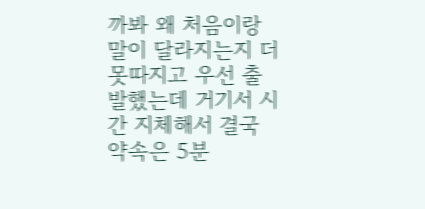까봐 왜 처음이랑 말이 달라지는지 더 못따지고 우선 출발했는데 거기서 시간 지체해서 결국 약속은 5분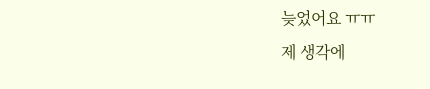늦었어요 ㅠㅠ
제 생각에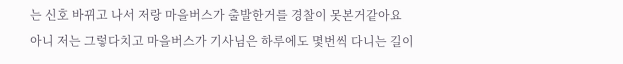는 신호 바뀌고 나서 저랑 마을버스가 출발한거를 경찰이 못본거같아요
아니 저는 그렇다치고 마을버스가 기사님은 하루에도 몇번씩 다니는 길이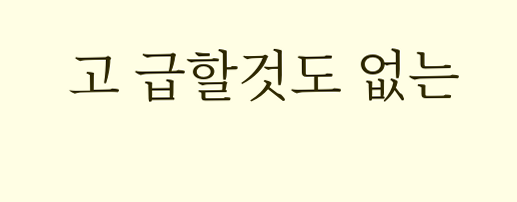고 급할것도 없는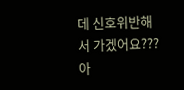데 신호위반해서 가겠어요???
아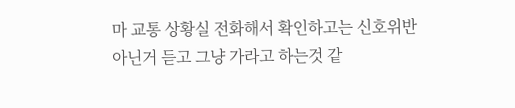마 교통 상황실 전화해서 확인하고는 신호위반 아닌거 듣고 그냥 가라고 하는것 같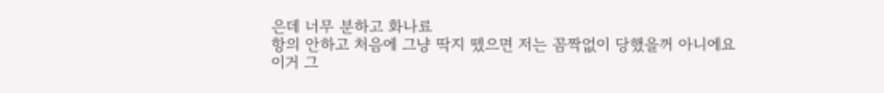은데 너무 분하고 화나료
항의 안하고 처음에 그냥 딱지 뗐으면 저는 꼼짝없이 당했을꺼 아니에요
이거 그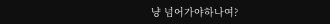냥 넘어가야하나여?